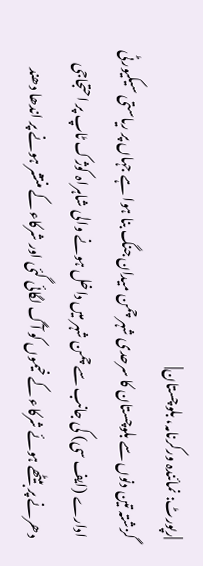|رپورٹ: نمائندہ ورکرنامہ، بلوچستان|
گزشتہ تین دنوں سے بلوچستان کا سرحدی شہر چمن میدان جنگ بنا ہوا ہے جہاں پر ریاستی سیکیورٹی ادارے (ایف سی) کی جانب سے چمن شہر میں داخل ہونے والی شاہراہ کوژک ٹاپ پر احتجاجی دھرنے پر بیٹھے ہوئے شرکاء کے خیموں کو آگ لگائی گئی اور شرکاء کے منتشر ہونے پر اندھا دھند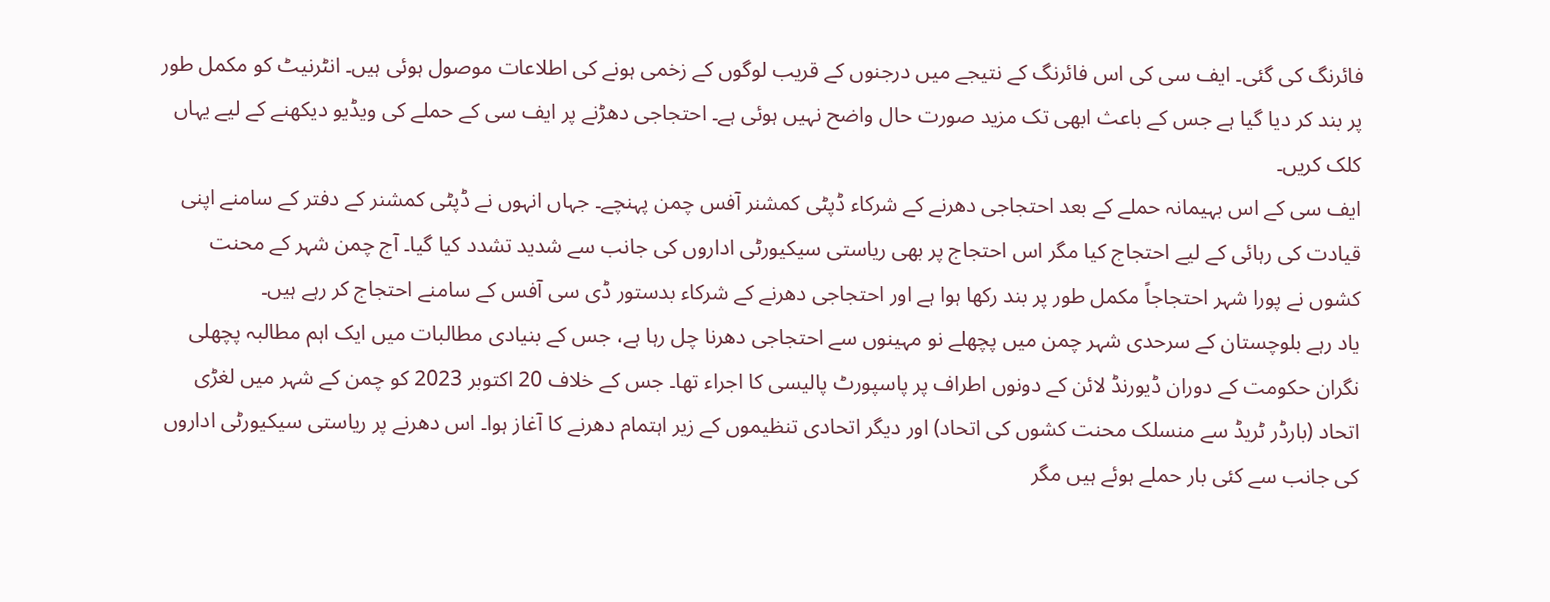فائرنگ کی گئی۔ ایف سی کی اس فائرنگ کے نتیجے میں درجنوں کے قریب لوگوں کے زخمی ہونے کی اطلاعات موصول ہوئی ہیں۔ انٹرنیٹ کو مکمل طور پر بند کر دیا گیا ہے جس کے باعث ابھی تک مزید صورت حال واضح نہیں ہوئی ہے۔ احتجاجی دھڑنے پر ایف سی کے حملے کی ویڈیو دیکھنے کے لیے یہاں کلک کریں۔
ایف سی کے اس بہیمانہ حملے کے بعد احتجاجی دھرنے کے شرکاء ڈپٹی کمشنر آفس چمن پہنچے۔ جہاں انہوں نے ڈپٹی کمشنر کے دفتر کے سامنے اپنی قیادت کی رہائی کے لیے احتجاج کیا مگر اس احتجاج پر بھی ریاستی سیکیورٹی اداروں کی جانب سے شدید تشدد کیا گیا۔ آج چمن شہر کے محنت کشوں نے پورا شہر احتجاجاً مکمل طور پر بند رکھا ہوا ہے اور احتجاجی دھرنے کے شرکاء بدستور ڈی سی آفس کے سامنے احتجاج کر رہے ہیں۔
یاد رہے بلوچستان کے سرحدی شہر چمن میں پچھلے نو مہینوں سے احتجاجی دھرنا چل رہا ہے، جس کے بنیادی مطالبات میں ایک اہم مطالبہ پچھلی نگران حکومت کے دوران ڈیورنڈ لائن کے دونوں اطراف پر پاسپورٹ پالیسی کا اجراء تھا۔ جس کے خلاف 20 اکتوبر 2023 کو چمن کے شہر میں لغڑی اتحاد (بارڈر ٹریڈ سے منسلک محنت کشوں کی اتحاد) اور دیگر اتحادی تنظیموں کے زیر اہتمام دھرنے کا آغاز ہوا۔ اس دھرنے پر ریاستی سیکیورٹی اداروں کی جانب سے کئی بار حملے ہوئے ہیں مگر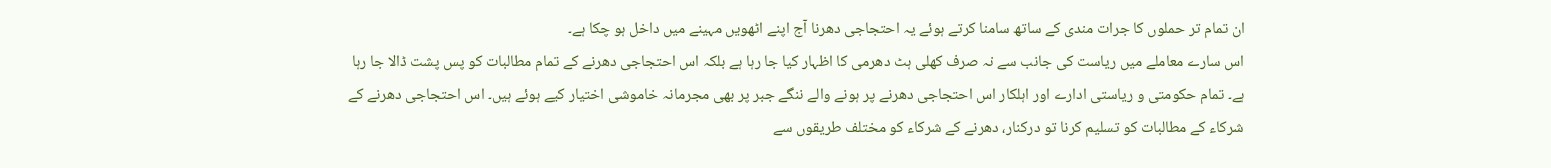ان تمام تر حملوں کا جرات مندی کے ساتھ سامنا کرتے ہوئے یہ احتجاجی دھرنا آج اپنے اٹھویں مہینے میں داخل ہو چکا ہے۔
اس سارے معاملے میں ریاست کی جانب سے نہ صرف کھلی ہٹ دھرمی کا اظہار کیا جا رہا ہے بلکہ اس احتجاجی دھرنے کے تمام مطالبات کو پس پشت ڈالا جا رہا ہے۔ تمام حکومتی و ریاستی ادارے اور اہلکار اس احتجاجی دھرنے پر ہونے والے ننگے جبر پر بھی مجرمانہ خاموشی اختیار کیے ہوئے ہیں۔ اس احتجاجی دھرنے کے شرکاء کے مطالبات کو تسلیم کرنا تو درکنار، دھرنے کے شرکاء کو مختلف طریقوں سے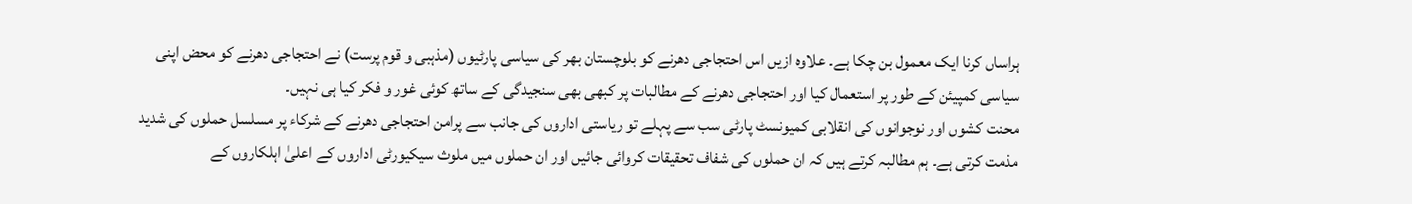ہراساں کرنا ایک معمول بن چکا ہے۔ علاوہ ازیں اس احتجاجی دھرنے کو بلوچستان بھر کی سیاسی پارٹیوں (مذہبی و قوم پرست) نے احتجاجی دھرنے کو محض اپنی سیاسی کمپیئن کے طور پر استعمال کیا اور احتجاجی دھرنے کے مطالبات پر کبھی بھی سنجیدگی کے ساتھ کوئی غور و فکر کیا ہی نہیں۔
محنت کشوں اور نوجوانوں کی انقلابی کمیونسٹ پارٹی سب سے پہلے تو ریاستی اداروں کی جانب سے پرامن احتجاجی دھرنے کے شرکاء پر مسلسل حملوں کی شدید مذمت کرتی ہے۔ ہم مطالبہ کرتے ہیں کہ ان حملوں کی شفاف تحقیقات کروائی جائیں اور ان حملوں میں ملوث سیکیورٹی اداروں کے اعلیٰ اہلکاروں کے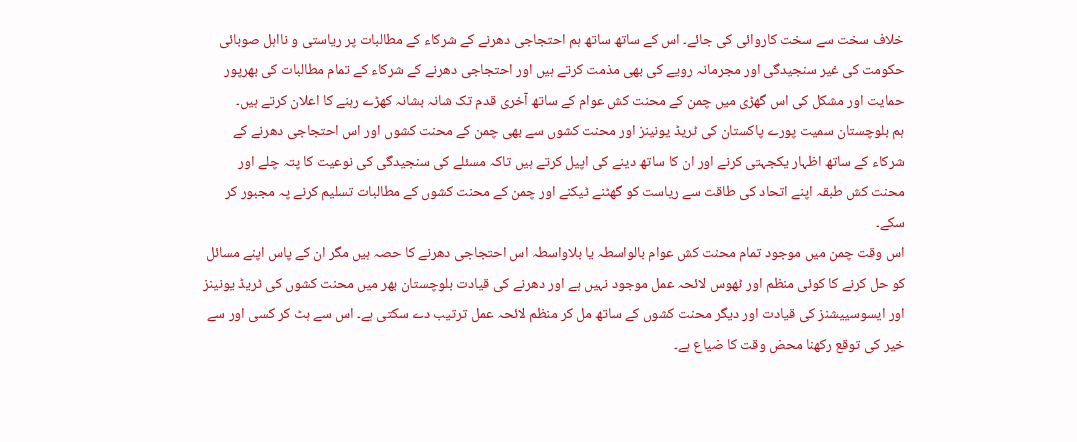خلاف سخت سے سخت کاروائی کی جائے۔ اس کے ساتھ ساتھ ہم احتجاجی دھرنے کے شرکاء کے مطالبات پر ریاستی و نااہل صوبائی حکومت کی غیر سنجیدگی اور مجرمانہ رویے کی بھی مذمت کرتے ہیں اور احتجاجی دھرنے کے شرکاء کے تمام مطالبات کی بھرپور حمایت اور مشکل کی اس گھڑی میں چمن کے محنت کش عوام کے ساتھ آخری قدم تک شانہ بشانہ کھڑے رہنے کا اعلان کرتے ہیں۔
ہم بلوچستان سمیت پورے پاکستان کی ٹریڈ یونینز اور محنت کشوں سے بھی چمن کے محنت کشوں اور اس احتجاجی دھرنے کے شرکاء کے ساتھ اظہار یکجہتی کرنے اور ان کا ساتھ دینے کی اپیل کرتے ہیں تاکہ مسئلے کی سنجیدگی کی نوعیت کا پتہ چلے اور محنت کش طبقہ اپنے اتحاد کی طاقت سے ریاست کو گھٹنے ٹیکنے اور چمن کے محنت کشوں کے مطالبات تسلیم کرنے پہ مجبور کر سکے۔
اس وقت چمن میں موجود تمام محنت کش عوام بالواسطہ یا بلاواسطہ اس احتجاجی دھرنے کا حصہ ہیں مگر ان کے پاس اپنے مسائل کو حل کرنے کا کوئی منظم اور ٹھوس لائحہ عمل موجود نہیں ہے اور دھرنے کی قیادت بلوچستان بھر میں محنت کشوں کی ٹریڈ یونینز اور ایسوسییشنز کی قیادت اور دیگر محنت کشوں کے ساتھ مل کر منظم لائحہ عمل ترتیب دے سکتی ہے۔ اس سے ہٹ کر کسی اور سے خیر کی توقع رکھنا محض وقت کا ضیاع ہے۔